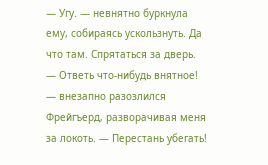— Угу. — невнятно буркнула ему, собираясь ускользнуть. Да что там. Спрятаться за дверь.
— Ответь что-нибудь внятное! — внезапно разозлился Фрейгъерд, разворачивая меня за локоть. — Перестань убегать!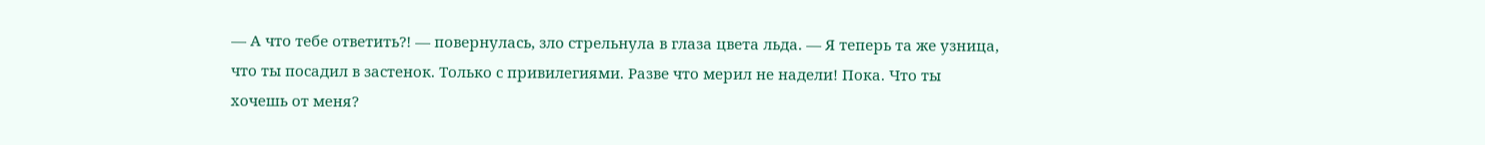— А что тебе ответить?! — повернулась, зло стрельнула в глаза цвета льда. — Я теперь та же узница, что ты посадил в застенок. Только с привилегиями. Разве что мерил не надели! Пока. Что ты хочешь от меня?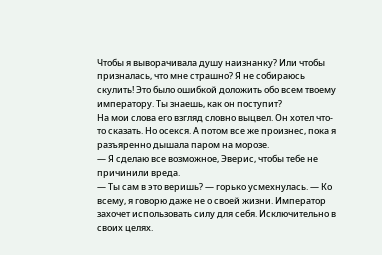Чтобы я выворачивала душу наизнанку? Или чтобы призналась, что мне страшно? Я не собираюсь скулить! Это было ошибкой доложить обо всем твоему императору. Ты знаешь, как он поступит?
На мои слова его взгляд словно выцвел. Он хотел что-то сказать. Но осекся. А потом все же произнес, пока я разъяренно дышала паром на морозе.
— Я сделаю все возможное, Эверис, чтобы тебе не причинили вреда.
— Ты сам в это веришь? — горько усмехнулась. — Ко всему, я говорю даже не о своей жизни. Император захочет использовать силу для себя. Исключительно в своих целях.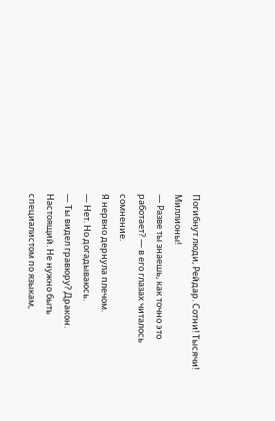Погибнут люди, Рейдар. Сотни! Тысячи! Миллионы!
— Разве ты знаешь, как точно это работает? — в его глазах читалось сомнение.
Я нервно дернула плечом.
— Нет. Но догадываюсь.
— Ты видел гравюру? Дракон. Настоящий. Не нужно быть специалистом по языкам,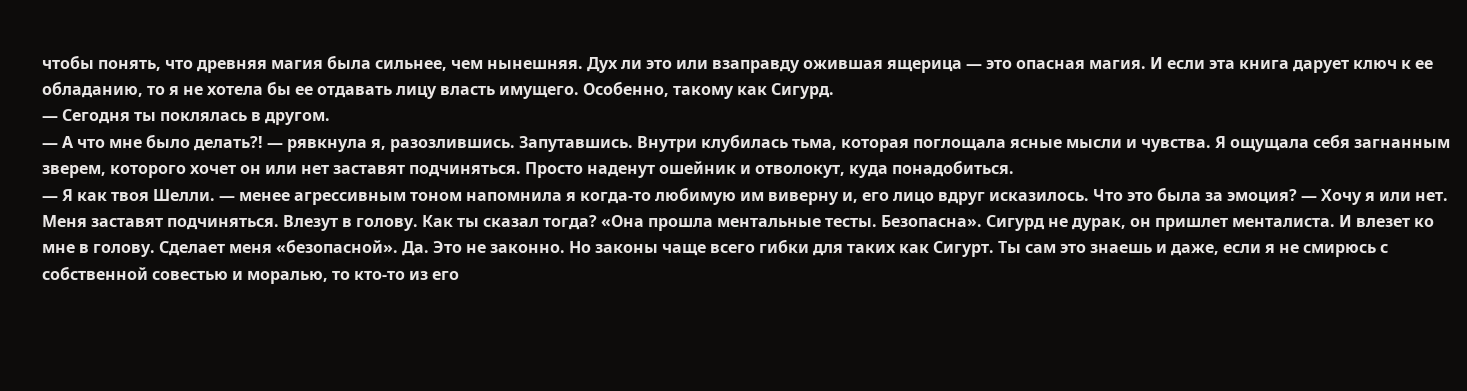чтобы понять, что древняя магия была сильнее, чем нынешняя. Дух ли это или взаправду ожившая ящерица — это опасная магия. И если эта книга дарует ключ к ее обладанию, то я не хотела бы ее отдавать лицу власть имущего. Особенно, такому как Сигурд.
— Сегодня ты поклялась в другом.
— А что мне было делать?! — рявкнула я, разозлившись. Запутавшись. Внутри клубилась тьма, которая поглощала ясные мысли и чувства. Я ощущала себя загнанным зверем, которого хочет он или нет заставят подчиняться. Просто наденут ошейник и отволокут, куда понадобиться.
— Я как твоя Шелли. — менее агрессивным тоном напомнила я когда-то любимую им виверну и, его лицо вдруг исказилось. Что это была за эмоция? — Хочу я или нет. Меня заставят подчиняться. Влезут в голову. Как ты сказал тогда? «Она прошла ментальные тесты. Безопасна». Сигурд не дурак, он пришлет менталиста. И влезет ко мне в голову. Сделает меня «безопасной». Да. Это не законно. Но законы чаще всего гибки для таких как Сигурт. Ты сам это знаешь и даже, если я не смирюсь с собственной совестью и моралью, то кто-то из его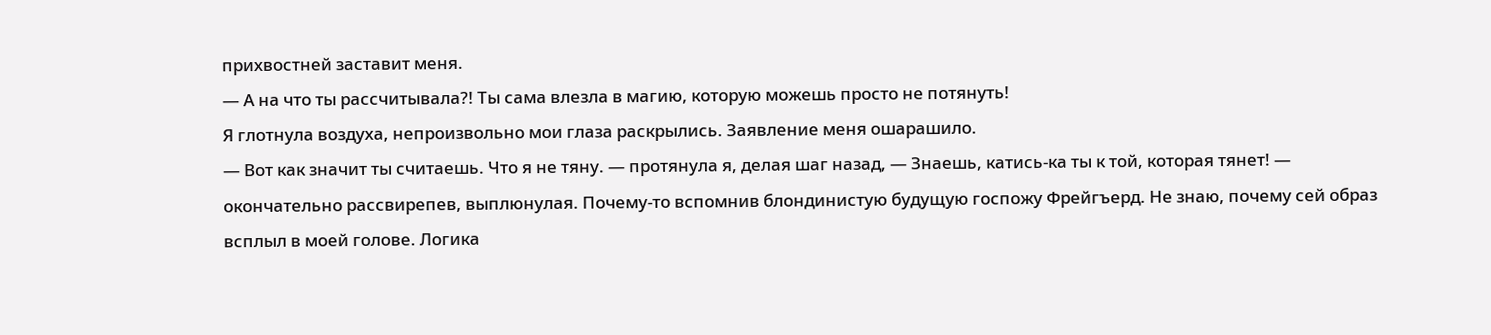прихвостней заставит меня.
— А на что ты рассчитывала?! Ты сама влезла в магию, которую можешь просто не потянуть!
Я глотнула воздуха, непроизвольно мои глаза раскрылись. Заявление меня ошарашило.
— Вот как значит ты считаешь. Что я не тяну. — протянула я, делая шаг назад, — Знаешь, катись-ка ты к той, которая тянет! — окончательно рассвирепев, выплюнулая. Почему-то вспомнив блондинистую будущую госпожу Фрейгъерд. Не знаю, почему сей образ всплыл в моей голове. Логика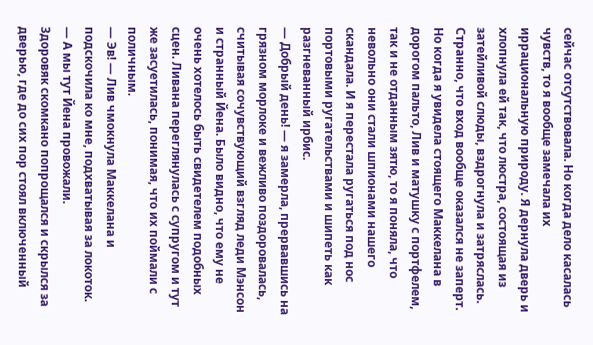сейчас отсутствовала. Но когда дело касалась чувств, то я вообще замечала их иррациональную природу. Я дернула дверь и хлопнула ей так, что люстра, состоящая из затейливой слюды, вздрогнула и затряслась. Странно, что вход вообще оказался не заперт. Но когда я увидела стоящего Маккелана в дорогом пальто, Лив и матушку с портфелем, так и не отданным зятю, то я поняла, что невольно они стали шпионами нашего скандала. И я перестала ругаться под нос портовыми ругательствами и шипеть как разгневанный ирбис.
— Добрый день! — я замерла, прервавшись на грязном морлоке и вежливо поздоровалась, считывая сочувствующий взгляд леди Мэнсон и странный Йена. Было видно, что ему не очень хотелось быть свидетелем подобных сцен. Ливана переглянулась с супругом и тут же засуетилась, понимая, что их поймали с поличным.
— Эв! — Лив чмокнула Маккелана и подскочила ко мне, подхватывая за локоток. — А мы тут Йена провожали.
Здоровяк скомкано попрощался и скрылся за дверью, где до сих пор стоял включенный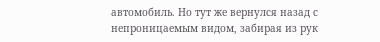автомобиль. Но тут же вернулся назад с непроницаемым видом, забирая из рук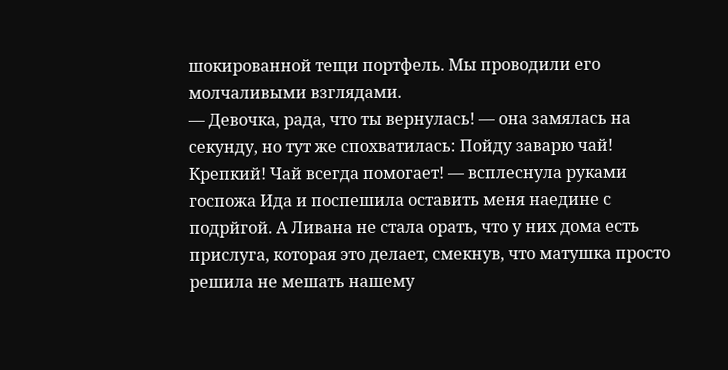шокированной тещи портфель. Мы проводили его молчаливыми взглядами.
— Девочка, рада, что ты вернулась! — она замялась на секунду, но тут же спохватилась: Пойду заварю чай! Крепкий! Чай всегда помогает! — всплеснула руками госпожа Ида и поспешила оставить меня наедине с подрйгой. А Ливана не стала орать, что у них дома есть прислуга, которая это делает, смекнув, что матушка просто решила не мешать нашему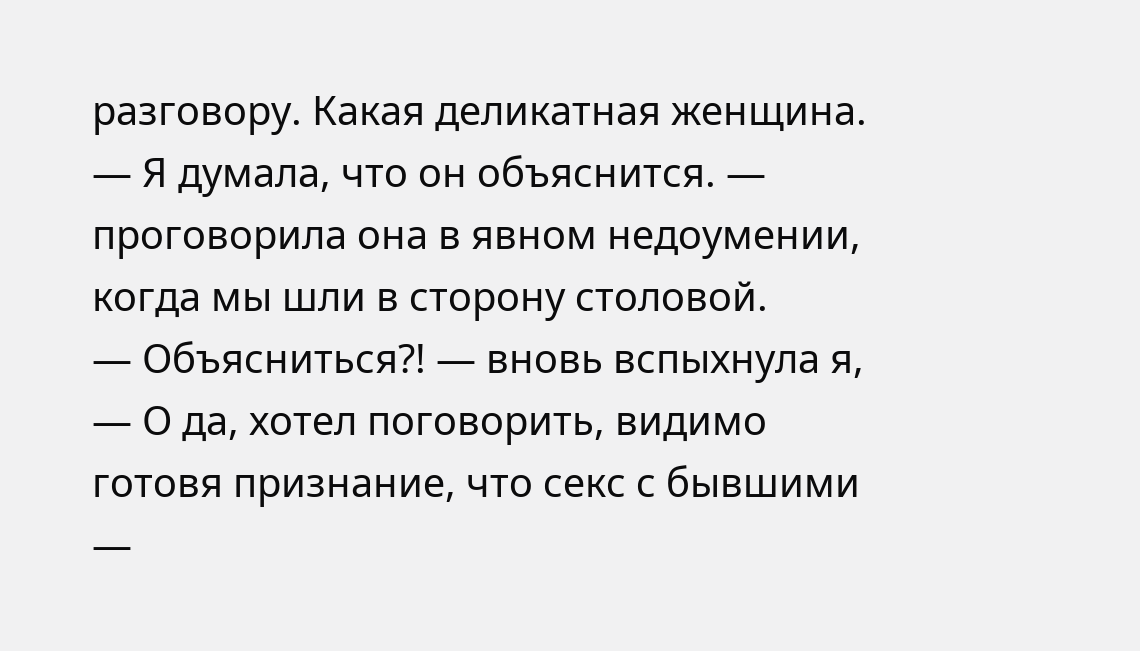разговору. Какая деликатная женщина.
— Я думала, что он объяснится. — проговорила она в явном недоумении, когда мы шли в сторону столовой.
— Объясниться?! — вновь вспыхнула я, — О да, хотел поговорить, видимо готовя признание, что секс с бывшими —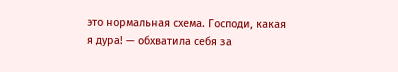это нормальная схема. Господи, какая я дура! — обхватила себя за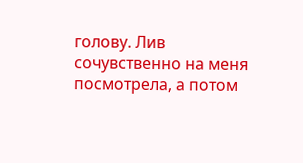голову. Лив сочувственно на меня посмотрела, а потом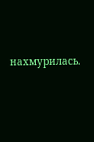нахмурилась.